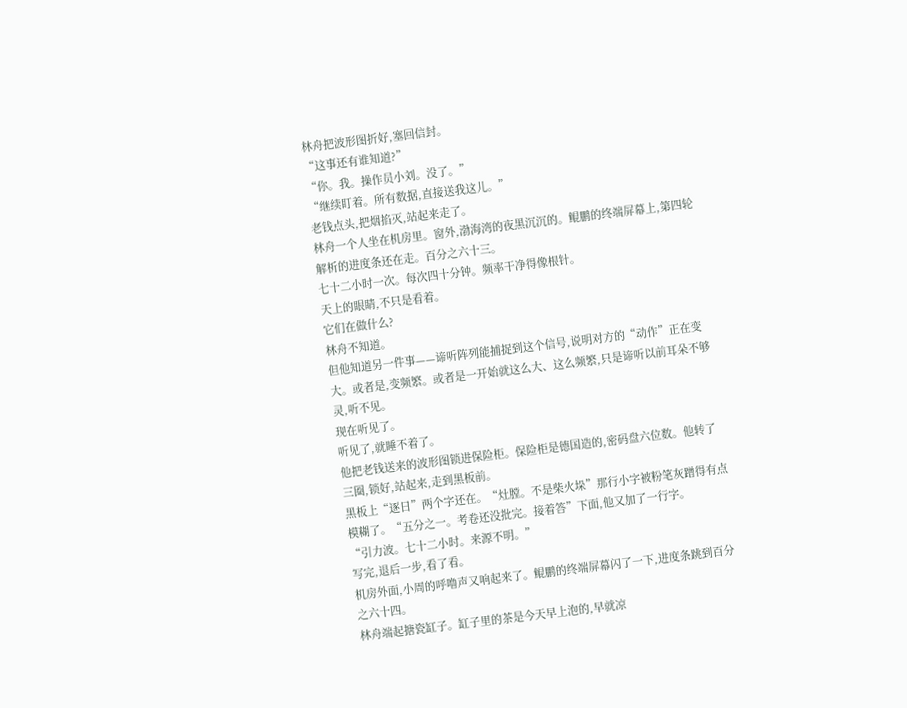林舟把波形图折好,塞回信封。
“这事还有谁知道?”
“你。我。操作员小刘。没了。”
“继续盯着。所有数据,直接送我这儿。”
老钱点头,把烟掐灭,站起来走了。
林舟一个人坐在机房里。窗外,渤海湾的夜黑沉沉的。鲲鹏的终端屏幕上,第四轮解析的进度条还在走。百分之六十三。
七十二小时一次。每次四十分钟。频率干净得像根针。
天上的眼睛,不只是看着。
它们在做什么?
林舟不知道。
但他知道另一件事——谛听阵列能捕捉到这个信号,说明对方的“动作”正在变大。或者是,变频繁。或者是一开始就这么大、这么频繁,只是谛听以前耳朵不够灵,听不见。
现在听见了。
听见了,就睡不着了。
他把老钱送来的波形图锁进保险柜。保险柜是德国造的,密码盘六位数。他转了三圈,锁好,站起来,走到黑板前。
黑板上“逐日”两个字还在。“灶膛。不是柴火垛”那行小字被粉笔灰蹭得有点模糊了。“五分之一。考卷还没批完。接着答”下面,他又加了一行字。
“引力波。七十二小时。来源不明。”
写完,退后一步,看了看。
机房外面,小周的呼噜声又响起来了。鲲鹏的终端屏幕闪了一下,进度条跳到百分之六十四。
林舟端起搪瓷缸子。缸子里的茶是今天早上泡的,早就凉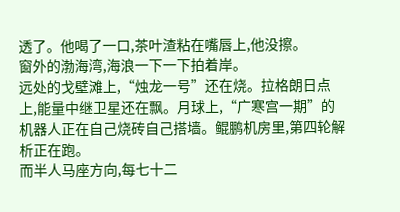透了。他喝了一口,茶叶渣粘在嘴唇上,他没擦。
窗外的渤海湾,海浪一下一下拍着岸。
远处的戈壁滩上,“烛龙一号”还在烧。拉格朗日点上,能量中继卫星还在飘。月球上,“广寒宫一期”的机器人正在自己烧砖自己搭墙。鲲鹏机房里,第四轮解析正在跑。
而半人马座方向,每七十二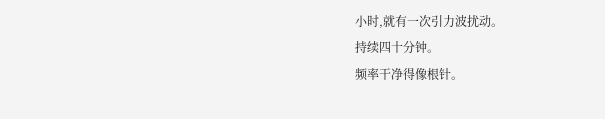小时,就有一次引力波扰动。
持续四十分钟。
频率干净得像根针。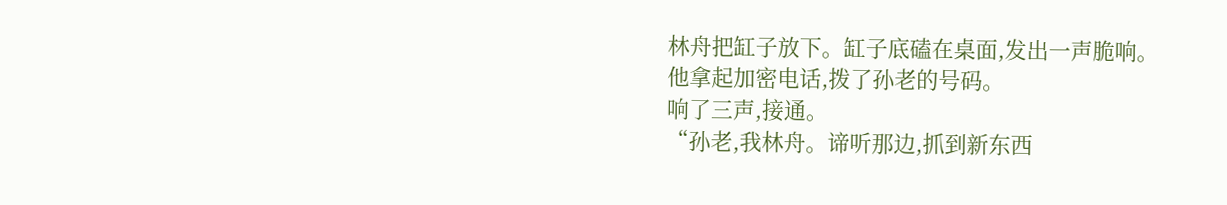林舟把缸子放下。缸子底磕在桌面,发出一声脆响。
他拿起加密电话,拨了孙老的号码。
响了三声,接通。
“孙老,我林舟。谛听那边,抓到新东西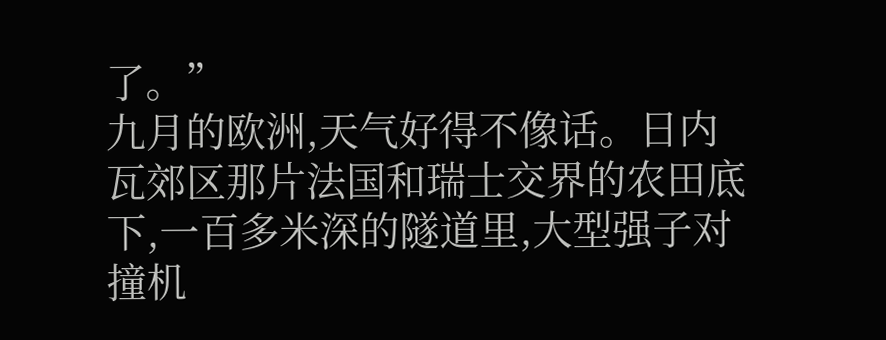了。”
九月的欧洲,天气好得不像话。日内瓦郊区那片法国和瑞士交界的农田底下,一百多米深的隧道里,大型强子对撞机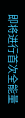即将进行首次全能量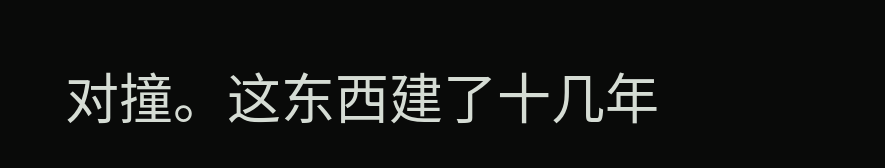对撞。这东西建了十几年